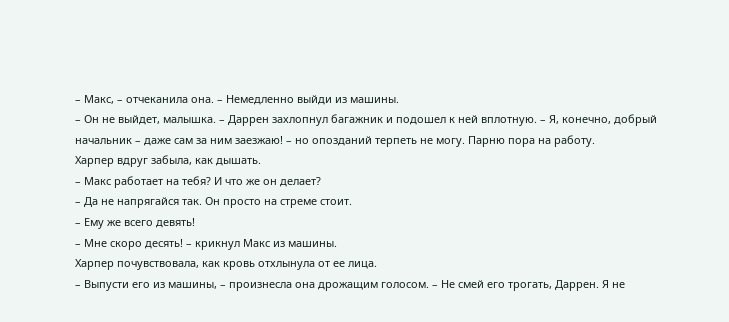– Макс, – отчеканила она. – Немедленно выйди из машины.
– Он не выйдет, малышка. – Даррен захлопнул багажник и подошел к ней вплотную. – Я, конечно, добрый начальник – даже сам за ним заезжаю! – но опозданий терпеть не могу. Парню пора на работу.
Харпер вдруг забыла, как дышать.
– Макс работает на тебя? И что же он делает?
– Да не напрягайся так. Он просто на стреме стоит.
– Ему же всего девять!
– Мне скоро десять! – крикнул Макс из машины.
Харпер почувствовала, как кровь отхлынула от ее лица.
– Выпусти его из машины, – произнесла она дрожащим голосом. – Не смей его трогать, Даррен. Я не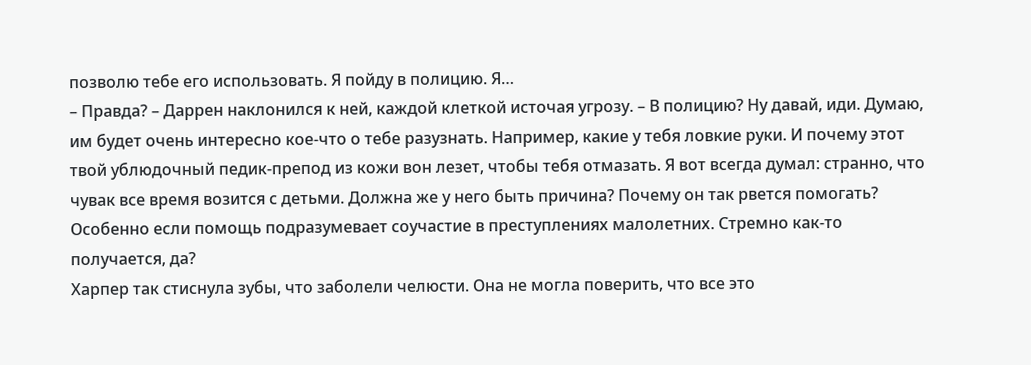позволю тебе его использовать. Я пойду в полицию. Я…
– Правда? – Даррен наклонился к ней, каждой клеткой источая угрозу. – В полицию? Ну давай, иди. Думаю, им будет очень интересно кое-что о тебе разузнать. Например, какие у тебя ловкие руки. И почему этот твой ублюдочный педик-препод из кожи вон лезет, чтобы тебя отмазать. Я вот всегда думал: странно, что чувак все время возится с детьми. Должна же у него быть причина? Почему он так рвется помогать? Особенно если помощь подразумевает соучастие в преступлениях малолетних. Стремно как-то получается, да?
Харпер так стиснула зубы, что заболели челюсти. Она не могла поверить, что все это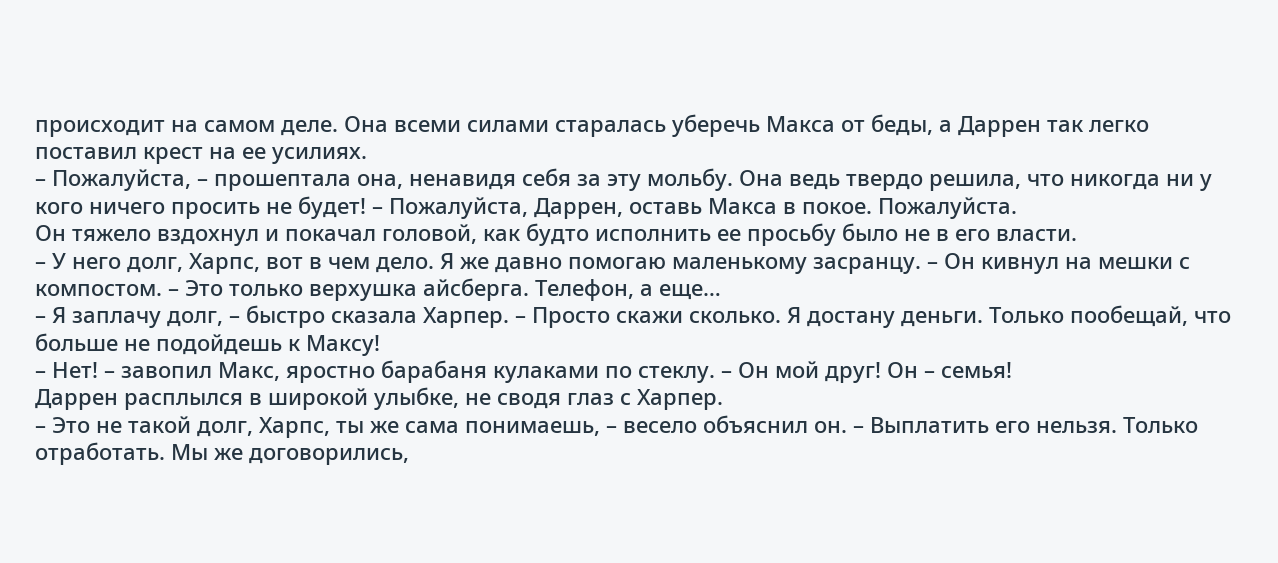происходит на самом деле. Она всеми силами старалась уберечь Макса от беды, а Даррен так легко поставил крест на ее усилиях.
– Пожалуйста, – прошептала она, ненавидя себя за эту мольбу. Она ведь твердо решила, что никогда ни у кого ничего просить не будет! – Пожалуйста, Даррен, оставь Макса в покое. Пожалуйста.
Он тяжело вздохнул и покачал головой, как будто исполнить ее просьбу было не в его власти.
– У него долг, Харпс, вот в чем дело. Я же давно помогаю маленькому засранцу. – Он кивнул на мешки с компостом. – Это только верхушка айсберга. Телефон, а еще…
– Я заплачу долг, – быстро сказала Харпер. – Просто скажи сколько. Я достану деньги. Только пообещай, что больше не подойдешь к Максу!
– Нет! – завопил Макс, яростно барабаня кулаками по стеклу. – Он мой друг! Он – семья!
Даррен расплылся в широкой улыбке, не сводя глаз с Харпер.
– Это не такой долг, Харпс, ты же сама понимаешь, – весело объяснил он. – Выплатить его нельзя. Только отработать. Мы же договорились,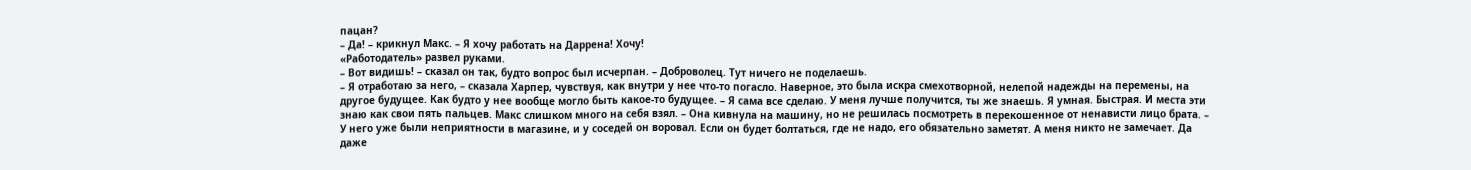пацан?
– Да! – крикнул Макс. – Я хочу работать на Даррена! Хочу!
«Работодатель» развел руками.
– Вот видишь! – сказал он так, будто вопрос был исчерпан. – Доброволец. Тут ничего не поделаешь.
– Я отработаю за него, – сказала Харпер, чувствуя, как внутри у нее что-то погасло. Наверное, это была искра смехотворной, нелепой надежды на перемены, на другое будущее. Как будто у нее вообще могло быть какое-то будущее. – Я сама все сделаю. У меня лучше получится, ты же знаешь. Я умная. Быстрая. И места эти знаю как свои пять пальцев. Макс слишком много на себя взял. – Она кивнула на машину, но не решилась посмотреть в перекошенное от ненависти лицо брата. – У него уже были неприятности в магазине, и у соседей он воровал. Если он будет болтаться, где не надо, его обязательно заметят. А меня никто не замечает. Да даже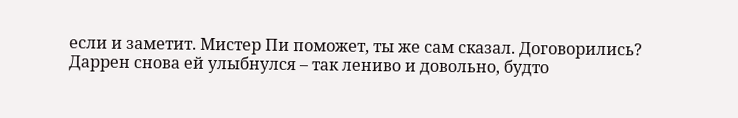если и заметит. Мистер Пи поможет, ты же сам сказал. Договорились?
Даррен снова ей улыбнулся – так лениво и довольно, будто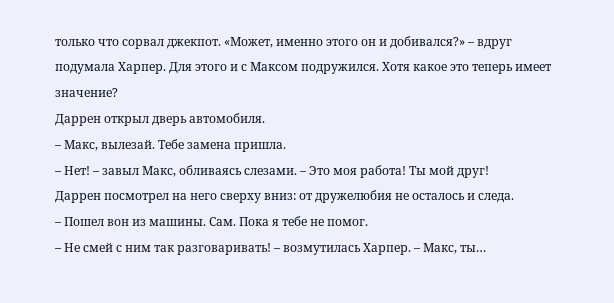только что сорвал джекпот. «Может, именно этого он и добивался?» – вдруг подумала Харпер. Для этого и с Максом подружился. Хотя какое это теперь имеет значение?
Даррен открыл дверь автомобиля.
– Макс, вылезай. Тебе замена пришла.
– Нет! – завыл Макс, обливаясь слезами. – Это моя работа! Ты мой друг!
Даррен посмотрел на него сверху вниз: от дружелюбия не осталось и следа.
– Пошел вон из машины. Сам. Пока я тебе не помог.
– Не смей с ним так разговаривать! – возмутилась Харпер. – Макс, ты…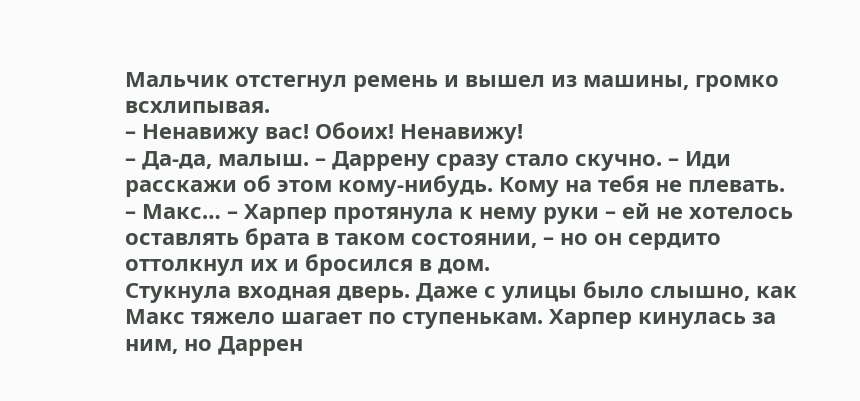Мальчик отстегнул ремень и вышел из машины, громко всхлипывая.
– Ненавижу вас! Обоих! Ненавижу!
– Да-да, малыш. – Даррену сразу стало скучно. – Иди расскажи об этом кому-нибудь. Кому на тебя не плевать.
– Макс… – Харпер протянула к нему руки – ей не хотелось оставлять брата в таком состоянии, – но он сердито оттолкнул их и бросился в дом.
Стукнула входная дверь. Даже с улицы было слышно, как Макс тяжело шагает по ступенькам. Харпер кинулась за ним, но Даррен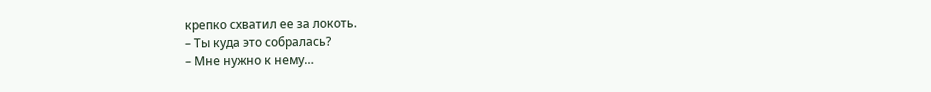крепко схватил ее за локоть.
– Ты куда это собралась?
– Мне нужно к нему…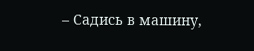– Садись в машину,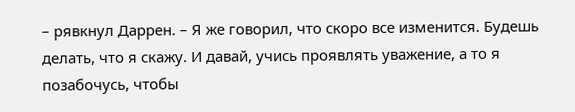– рявкнул Даррен. – Я же говорил, что скоро все изменится. Будешь делать, что я скажу. И давай, учись проявлять уважение, а то я позабочусь, чтобы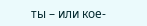ты – или кое-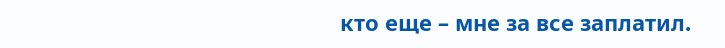кто еще – мне за все заплатил.